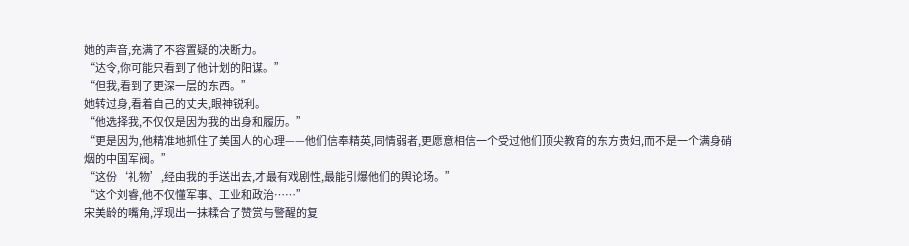她的声音,充满了不容置疑的决断力。
“达令,你可能只看到了他计划的阳谋。”
“但我,看到了更深一层的东西。”
她转过身,看着自己的丈夫,眼神锐利。
“他选择我,不仅仅是因为我的出身和履历。”
“更是因为,他精准地抓住了美国人的心理——他们信奉精英,同情弱者,更愿意相信一个受过他们顶尖教育的东方贵妇,而不是一个满身硝烟的中国军阀。”
“这份‘礼物’,经由我的手送出去,才最有戏剧性,最能引爆他们的舆论场。”
“这个刘睿,他不仅懂军事、工业和政治……”
宋美龄的嘴角,浮现出一抹糅合了赞赏与警醒的复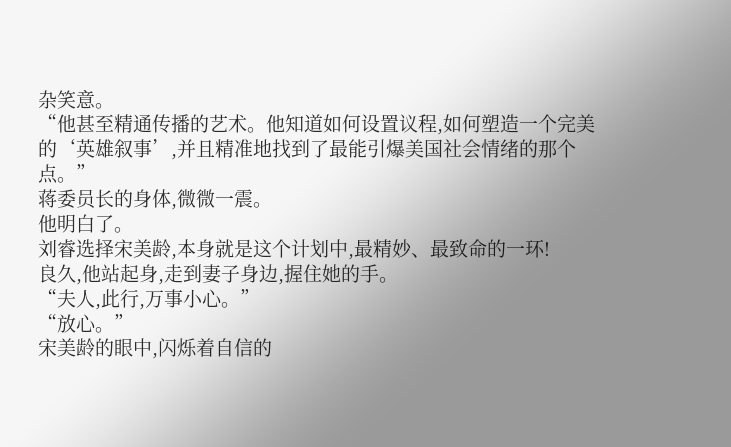杂笑意。
“他甚至精通传播的艺术。他知道如何设置议程,如何塑造一个完美的‘英雄叙事’,并且精准地找到了最能引爆美国社会情绪的那个点。”
蒋委员长的身体,微微一震。
他明白了。
刘睿选择宋美龄,本身就是这个计划中,最精妙、最致命的一环!
良久,他站起身,走到妻子身边,握住她的手。
“夫人,此行,万事小心。”
“放心。”
宋美龄的眼中,闪烁着自信的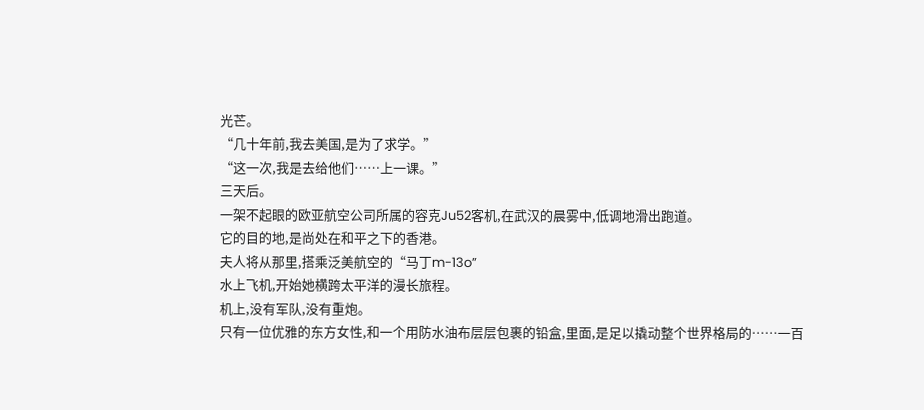光芒。
“几十年前,我去美国,是为了求学。”
“这一次,我是去给他们……上一课。”
三天后。
一架不起眼的欧亚航空公司所属的容克Ju52客机,在武汉的晨雾中,低调地滑出跑道。
它的目的地,是尚处在和平之下的香港。
夫人将从那里,搭乘泛美航空的“马丁m-13o”
水上飞机,开始她横跨太平洋的漫长旅程。
机上,没有军队,没有重炮。
只有一位优雅的东方女性,和一个用防水油布层层包裹的铅盒,里面,是足以撬动整个世界格局的……一百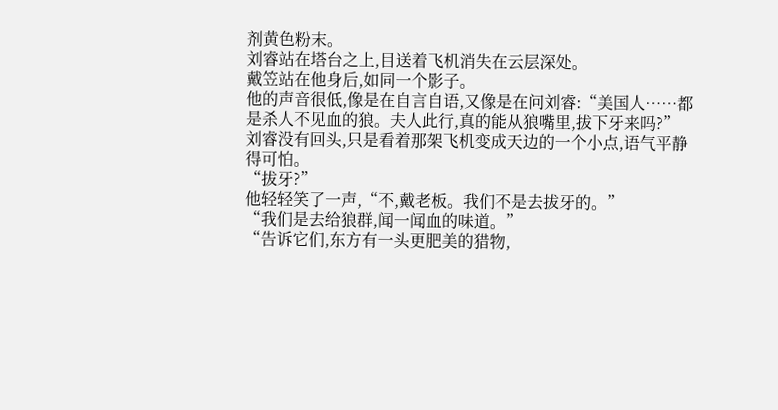剂黄色粉末。
刘睿站在塔台之上,目送着飞机消失在云层深处。
戴笠站在他身后,如同一个影子。
他的声音很低,像是在自言自语,又像是在问刘睿:“美国人……都是杀人不见血的狼。夫人此行,真的能从狼嘴里,拔下牙来吗?”
刘睿没有回头,只是看着那架飞机变成天边的一个小点,语气平静得可怕。
“拔牙?”
他轻轻笑了一声,“不,戴老板。我们不是去拔牙的。”
“我们是去给狼群,闻一闻血的味道。”
“告诉它们,东方有一头更肥美的猎物,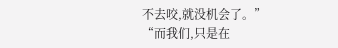不去咬,就没机会了。”
“而我们,只是在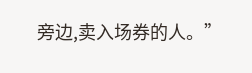旁边,卖入场券的人。”